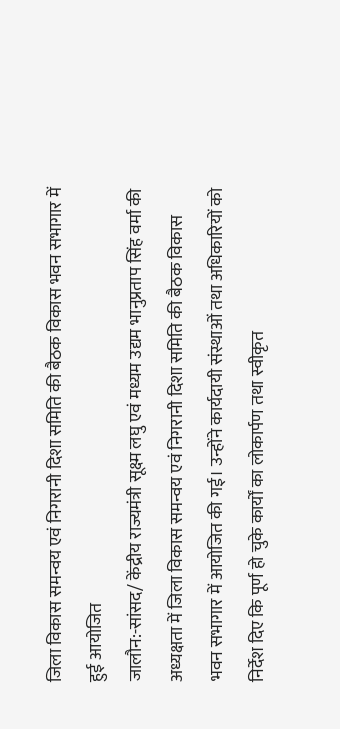जिला विकास समन्वय एवं निगरानी दिशा समिति की बैठक विकास भवन सभागार में हुई आयोजित
जालौन:-सांसद/ केंद्रीय राज्यमंत्री सूक्ष्म लघु एवं मध्यम उद्यम भानुप्रताप सिंह वर्मा की अध्यक्षता में जिला विकास समन्वय एवं निगरानी दिशा समिति की बैठक विकास भवन सभागार में आयोजित की गई। उन्होंने कार्यदायी संस्थाओं तथा अधिकारियों को निर्देश दिए कि पूर्ण हो चुके कार्यों का लोकार्पण तथा स्वीकृत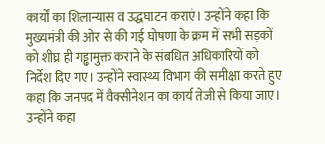कार्यों का शिलान्यास व उद्धघाटन कराएं। उन्होंने कहा कि मुख्यमंत्री की ओर से की गई घोषणा के क्रम में सभी सड़कों को शीघ्र ही गड्ढामुक्त कराने के संबधित अधिकारियों को निर्देश दिए गए। उन्होंने स्वास्थ्य विभाग की समीक्षा करते हुए कहा कि जनपद में वैक्सीनेशन का कार्य तेजी से किया जाए। उन्होंने कहा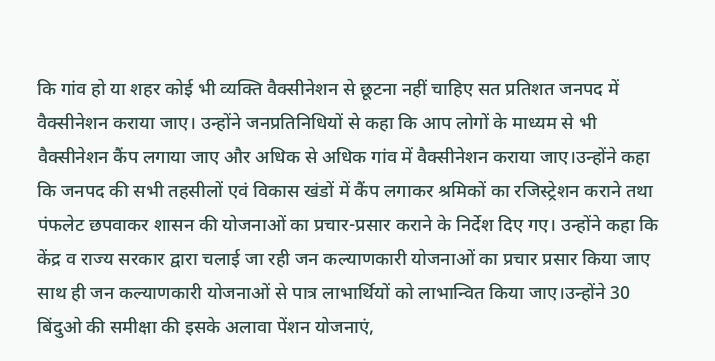कि गांव हो या शहर कोई भी व्यक्ति वैक्सीनेशन से छूटना नहीं चाहिए सत प्रतिशत जनपद में वैक्सीनेशन कराया जाए। उन्होंने जनप्रतिनिधियों से कहा कि आप लोगों के माध्यम से भी वैक्सीनेशन कैंप लगाया जाए और अधिक से अधिक गांव में वैक्सीनेशन कराया जाए।उन्होंने कहा कि जनपद की सभी तहसीलों एवं विकास खंडों में कैंप लगाकर श्रमिकों का रजिस्ट्रेशन कराने तथा पंफलेट छपवाकर शासन की योजनाओं का प्रचार-प्रसार कराने के निर्देश दिए गए। उन्होंने कहा कि केंद्र व राज्य सरकार द्वारा चलाई जा रही जन कल्याणकारी योजनाओं का प्रचार प्रसार किया जाए साथ ही जन कल्याणकारी योजनाओं से पात्र लाभार्थियों को लाभान्वित किया जाए।उन्होंने 30 बिंदुओ की समीक्षा की इसके अलावा पेंशन योजनाएं,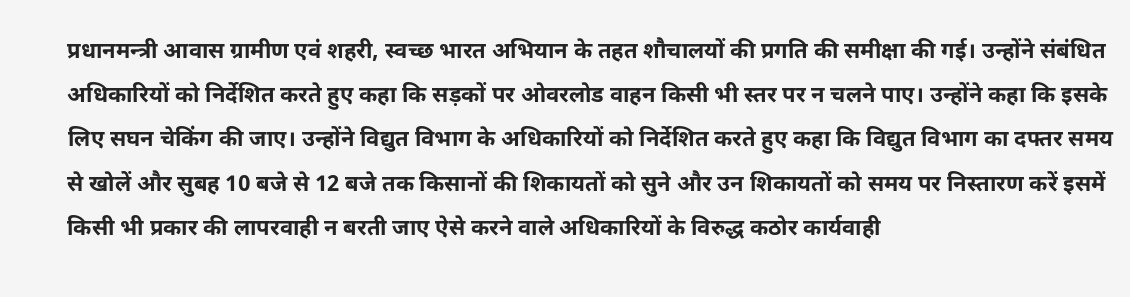प्रधानमन्त्री आवास ग्रामीण एवं शहरी, स्वच्छ भारत अभियान के तहत शौचालयों की प्रगति की समीक्षा की गई। उन्होंने संबंधित अधिकारियों को निर्देशित करते हुए कहा कि सड़कों पर ओवरलोड वाहन किसी भी स्तर पर न चलने पाए। उन्होंने कहा कि इसके लिए सघन चेकिंग की जाए। उन्होंने विद्युत विभाग के अधिकारियों को निर्देशित करते हुए कहा कि विद्युत विभाग का दफ्तर समय से खोलें और सुबह 10 बजे से 12 बजे तक किसानों की शिकायतों को सुने और उन शिकायतों को समय पर निस्तारण करें इसमें किसी भी प्रकार की लापरवाही न बरती जाए ऐसे करने वाले अधिकारियों के विरुद्ध कठोर कार्यवाही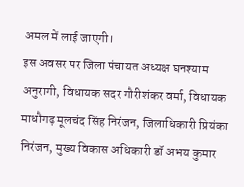अमल में लाई जाएगी।
इस अवसर पर जिला पंचायत अध्यक्ष घनश्याम अनुरागी, विधायक सदर गौरीशंकर वर्मा, विधायक माधौगढ़ मूलचंद सिंह निरंजन, जिलाधिकारी प्रियंका निरंजन, मुख्य विकास अधिकारी डॉ अभय कुमार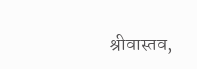श्रीवास्तव,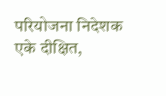परियोजना निदेशक एके दीक्षित,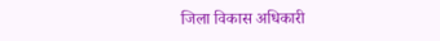जिला विकास अधिकारी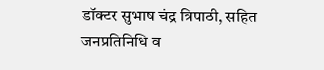डॉक्टर सुभाष चंद्र त्रिपाठी, सहित जनप्रतिनिधि व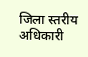जिला स्तरीय अधिकारी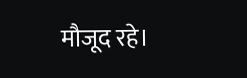मौजूद रहे।